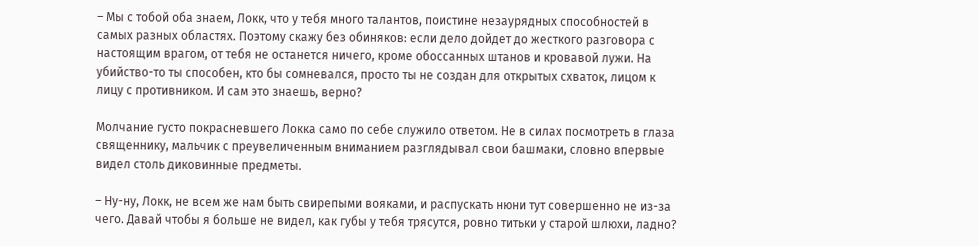– Мы с тобой оба знаем, Локк, что у тебя много талантов, поистине незаурядных способностей в самых разных областях. Поэтому скажу без обиняков: если дело дойдет до жесткого разговора с настоящим врагом, от тебя не останется ничего, кроме обоссанных штанов и кровавой лужи. На убийство-то ты способен, кто бы сомневался, просто ты не создан для открытых схваток, лицом к лицу с противником. И сам это знаешь, верно?

Молчание густо покрасневшего Локка само по себе служило ответом. Не в силах посмотреть в глаза священнику, мальчик с преувеличенным вниманием разглядывал свои башмаки, словно впервые видел столь диковинные предметы.

– Ну-ну, Локк, не всем же нам быть свирепыми вояками, и распускать нюни тут совершенно не из-за чего. Давай чтобы я больше не видел, как губы у тебя трясутся, ровно титьки у старой шлюхи, ладно?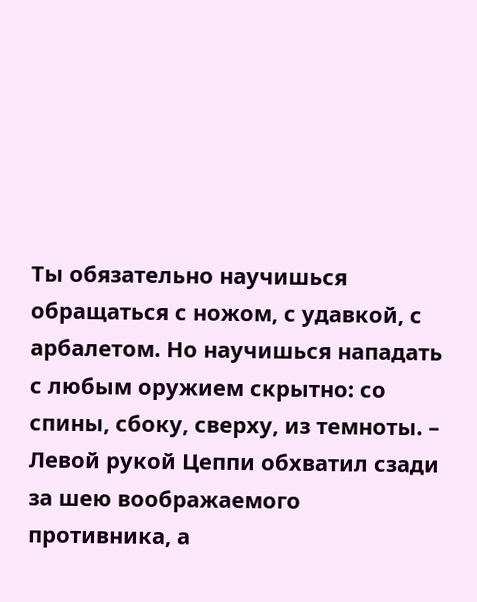Ты обязательно научишься обращаться с ножом, с удавкой, с арбалетом. Но научишься нападать с любым оружием скрытно: со спины, сбоку, сверху, из темноты. – Левой рукой Цеппи обхватил сзади за шею воображаемого противника, а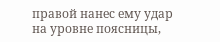правой нанес ему удар на уровне поясницы,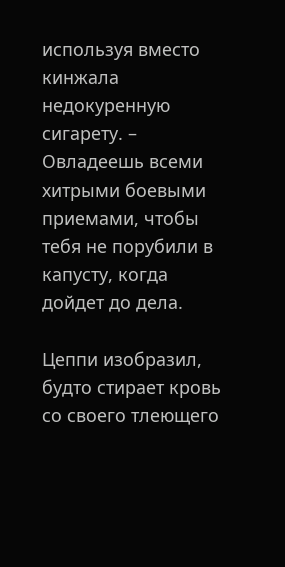используя вместо кинжала недокуренную сигарету. – Овладеешь всеми хитрыми боевыми приемами, чтобы тебя не порубили в капусту, когда дойдет до дела.

Цеппи изобразил, будто стирает кровь со своего тлеющего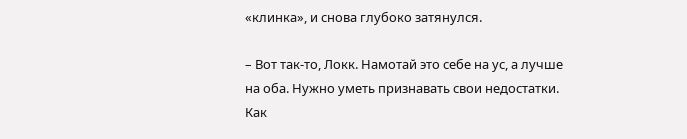«клинка», и снова глубоко затянулся.

– Вот так-то, Локк. Намотай это себе на ус, а лучше на оба. Нужно уметь признавать свои недостатки. Как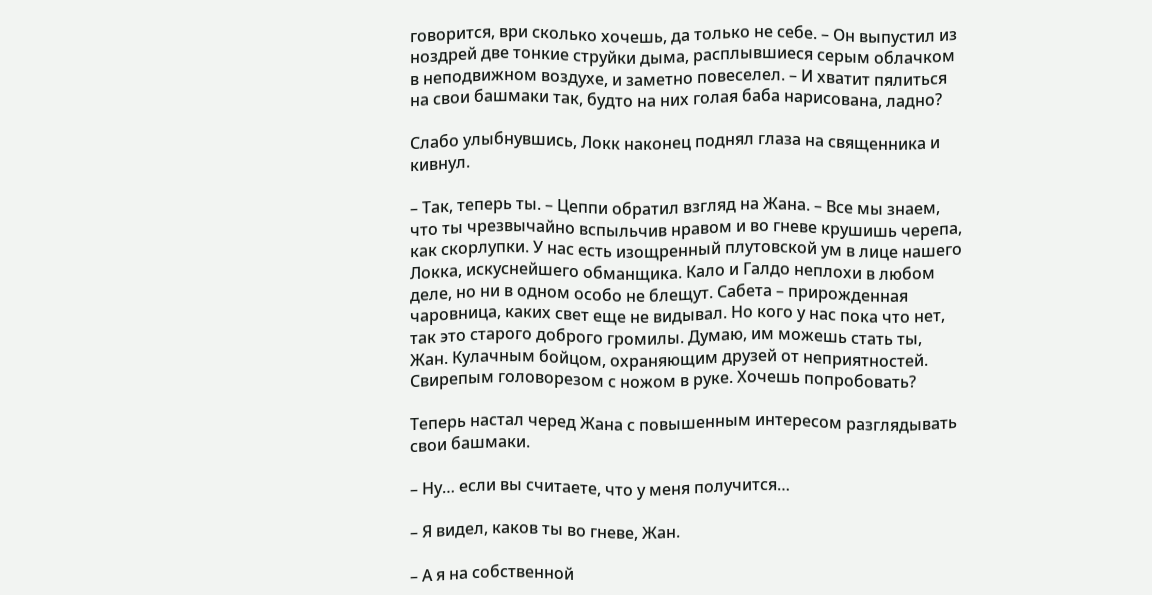говорится, ври сколько хочешь, да только не себе. – Он выпустил из ноздрей две тонкие струйки дыма, расплывшиеся серым облачком в неподвижном воздухе, и заметно повеселел. – И хватит пялиться на свои башмаки так, будто на них голая баба нарисована, ладно?

Слабо улыбнувшись, Локк наконец поднял глаза на священника и кивнул.

– Так, теперь ты. – Цеппи обратил взгляд на Жана. – Все мы знаем, что ты чрезвычайно вспыльчив нравом и во гневе крушишь черепа, как скорлупки. У нас есть изощренный плутовской ум в лице нашего Локка, искуснейшего обманщика. Кало и Галдо неплохи в любом деле, но ни в одном особо не блещут. Сабета – прирожденная чаровница, каких свет еще не видывал. Но кого у нас пока что нет, так это старого доброго громилы. Думаю, им можешь стать ты, Жан. Кулачным бойцом, охраняющим друзей от неприятностей. Свирепым головорезом с ножом в руке. Хочешь попробовать?

Теперь настал черед Жана с повышенным интересом разглядывать свои башмаки.

– Ну… если вы считаете, что у меня получится…

– Я видел, каков ты во гневе, Жан.

– А я на собственной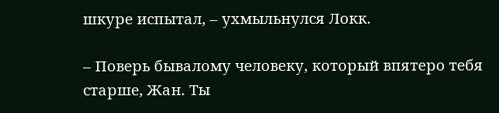шкуре испытал, – ухмыльнулся Локк.

– Поверь бывалому человеку, который впятеро тебя старше, Жан. Ты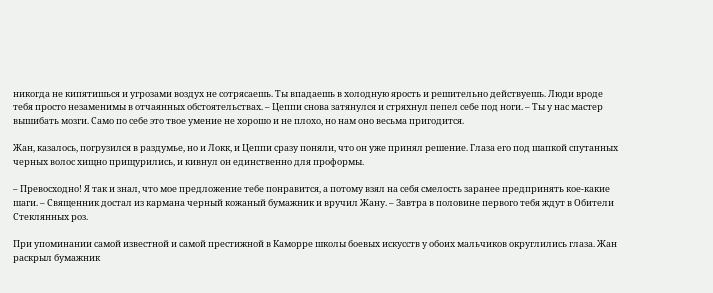никогда не кипятишься и угрозами воздух не сотрясаешь. Ты впадаешь в холодную ярость и решительно действуешь. Люди вроде тебя просто незаменимы в отчаянных обстоятельствах. – Цеппи снова затянулся и стряхнул пепел себе под ноги. – Ты у нас мастер вышибать мозги. Само по себе это твое умение не хорошо и не плохо, но нам оно весьма пригодится.

Жан, казалось, погрузился в раздумье, но и Локк, и Цеппи сразу поняли, что он уже принял решение. Глаза его под шапкой спутанных черных волос хищно прищурились, и кивнул он единственно для проформы.

– Превосходно! Я так и знал, что мое предложение тебе понравится, а потому взял на себя смелость заранее предпринять кое-какие шаги. – Священник достал из кармана черный кожаный бумажник и вручил Жану. – Завтра в половине первого тебя ждут в Обители Стеклянных роз.

При упоминании самой известной и самой престижной в Каморре школы боевых искусств у обоих мальчиков округлились глаза. Жан раскрыл бумажник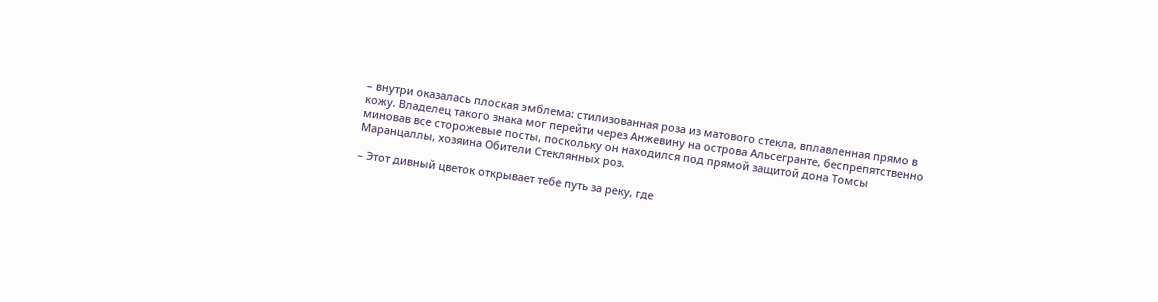– внутри оказалась плоская эмблема: стилизованная роза из матового стекла, вплавленная прямо в кожу. Владелец такого знака мог перейти через Анжевину на острова Альсегранте, беспрепятственно миновав все сторожевые посты, поскольку он находился под прямой защитой дона Томсы Маранцаллы, хозяина Обители Стеклянных роз.

– Этот дивный цветок открывает тебе путь за реку, где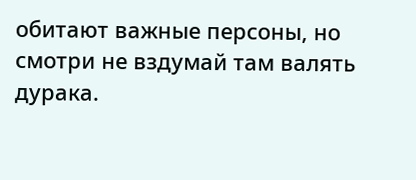обитают важные персоны, но смотри не вздумай там валять дурака.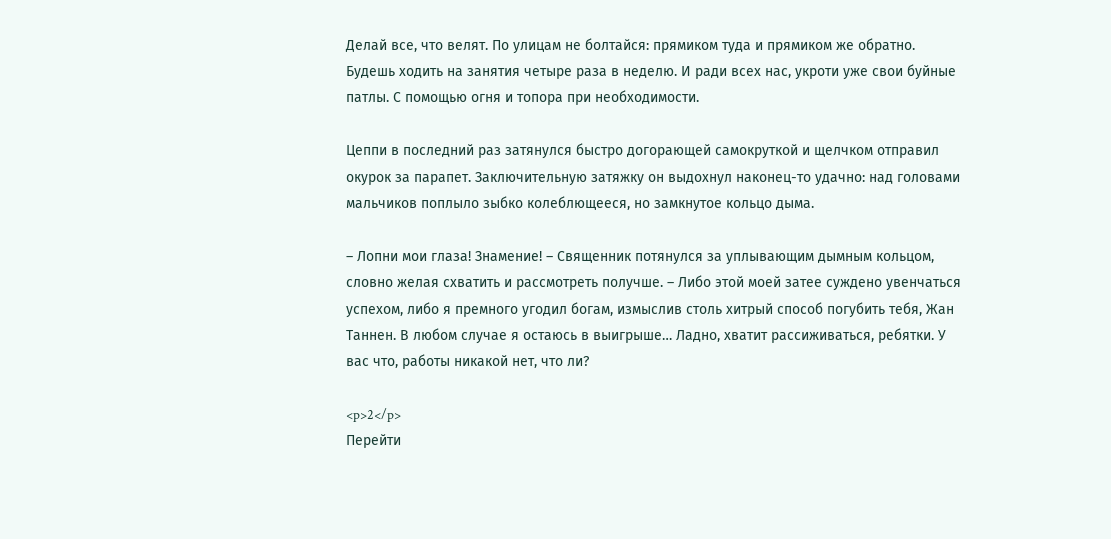Делай все, что велят. По улицам не болтайся: прямиком туда и прямиком же обратно. Будешь ходить на занятия четыре раза в неделю. И ради всех нас, укроти уже свои буйные патлы. С помощью огня и топора при необходимости.

Цеппи в последний раз затянулся быстро догорающей самокруткой и щелчком отправил окурок за парапет. Заключительную затяжку он выдохнул наконец-то удачно: над головами мальчиков поплыло зыбко колеблющееся, но замкнутое кольцо дыма.

– Лопни мои глаза! Знамение! – Священник потянулся за уплывающим дымным кольцом, словно желая схватить и рассмотреть получше. – Либо этой моей затее суждено увенчаться успехом, либо я премного угодил богам, измыслив столь хитрый способ погубить тебя, Жан Таннен. В любом случае я остаюсь в выигрыше… Ладно, хватит рассиживаться, ребятки. У вас что, работы никакой нет, что ли?

<p>2</p>
Перейти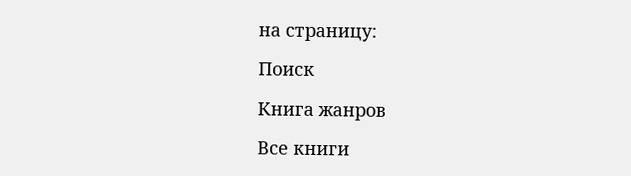на страницу:

Поиск

Книга жанров

Все книги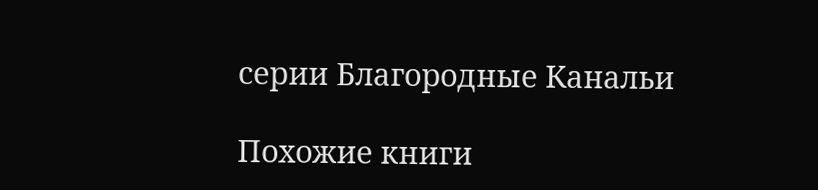серии Благородные Канальи

Похожие книги